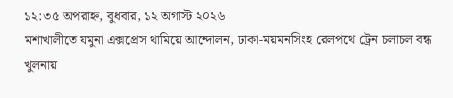১২:৩৫ অপরাহ্ন, বুধবার, ১২ অগাস্ট ২০২৬
মশাখালীতে যমুনা এক্সপ্রেস থামিয়ে আন্দোলন, ঢাকা-ময়মনসিংহ রেলপথে ট্রেন চলাচল বন্ধ খুলনায়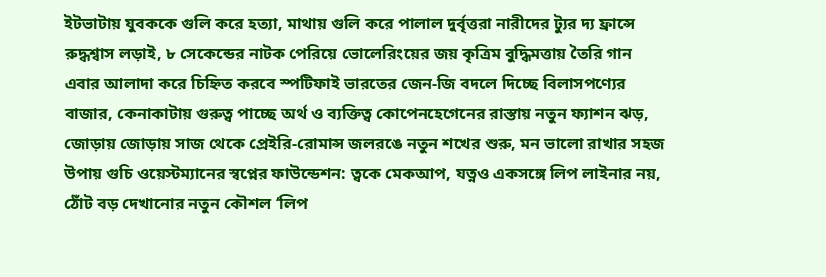ইটভাটায় যুবককে গুলি করে হত্যা, মাথায় গুলি করে পালাল দুর্বৃত্তরা নারীদের ট্যুর দ্য ফ্রান্সে রুদ্ধশ্বাস লড়াই, ৮ সেকেন্ডের নাটক পেরিয়ে ভোলেরিংয়ের জয় কৃত্রিম বুদ্ধিমত্তায় তৈরি গান এবার আলাদা করে চিহ্নিত করবে স্পটিফাই ভারতের জেন-জি বদলে দিচ্ছে বিলাসপণ্যের বাজার, কেনাকাটায় গুরুত্ব পাচ্ছে অর্থ ও ব্যক্তিত্ব কোপেনহেগেনের রাস্তায় নতুন ফ্যাশন ঝড়, জোড়ায় জোড়ায় সাজ থেকে প্রেইরি-রোমান্স জলরঙে নতুন শখের শুরু, মন ভালো রাখার সহজ উপায় গুচি ওয়েস্টম্যানের স্বপ্নের ফাউন্ডেশন: ত্বকে মেকআপ, যত্নও একসঙ্গে লিপ লাইনার নয়, ঠোঁট বড় দেখানোর নতুন কৌশল ‘লিপ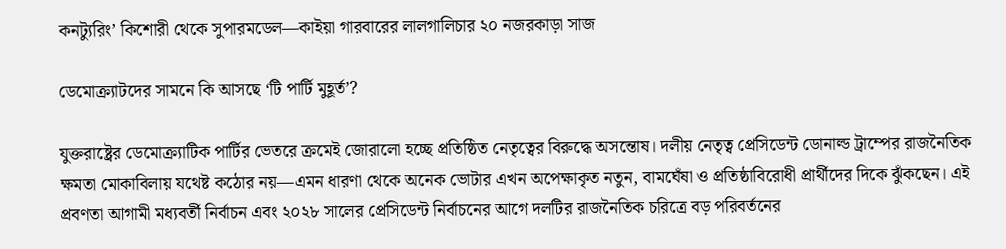কনট্যুরিং’ কিশোরী থেকে সুপারমডেল—কাইয়া গারবারের লালগালিচার ২০ নজরকাড়া সাজ

ডেমোক্র্যাটদের সামনে কি আসছে ‘টি পার্টি মুহূর্ত’?

যুক্তরাষ্ট্রের ডেমোক্র্যাটিক পার্টির ভেতরে ক্রমেই জোরালো হচ্ছে প্রতিষ্ঠিত নেতৃত্বের বিরুদ্ধে অসন্তোষ। দলীয় নেতৃত্ব প্রেসিডেন্ট ডোনাল্ড ট্রাম্পের রাজনৈতিক ক্ষমতা মোকাবিলায় যথেষ্ট কঠোর নয়—এমন ধারণা থেকে অনেক ভোটার এখন অপেক্ষাকৃত নতুন, বামঘেঁষা ও প্রতিষ্ঠাবিরোধী প্রার্থীদের দিকে ঝুঁকছেন। এই প্রবণতা আগামী মধ্যবর্তী নির্বাচন এবং ২০২৮ সালের প্রেসিডেন্ট নির্বাচনের আগে দলটির রাজনৈতিক চরিত্রে বড় পরিবর্তনের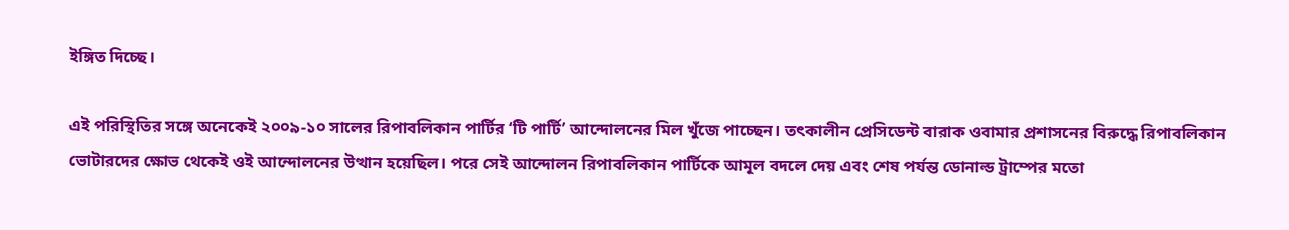ইঙ্গিত দিচ্ছে।

এই পরিস্থিতির সঙ্গে অনেকেই ২০০৯-১০ সালের রিপাবলিকান পার্টির ‘টি পার্টি’ আন্দোলনের মিল খুঁজে পাচ্ছেন। তৎকালীন প্রেসিডেন্ট বারাক ওবামার প্রশাসনের বিরুদ্ধে রিপাবলিকান ভোটারদের ক্ষোভ থেকেই ওই আন্দোলনের উত্থান হয়েছিল। পরে সেই আন্দোলন রিপাবলিকান পার্টিকে আমূল বদলে দেয় এবং শেষ পর্যন্ত ডোনাল্ড ট্রাম্পের মতো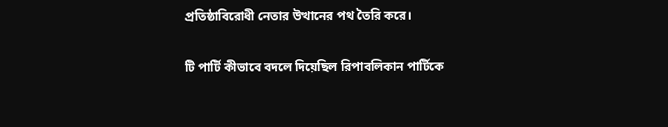প্রতিষ্ঠাবিরোধী নেতার উত্থানের পথ তৈরি করে।

টি পার্টি কীভাবে বদলে দিয়েছিল রিপাবলিকান পার্টিকে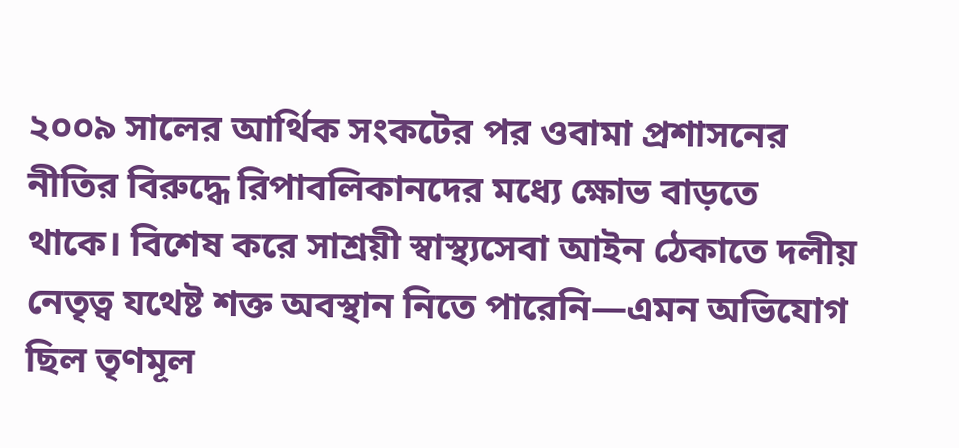২০০৯ সালের আর্থিক সংকটের পর ওবামা প্রশাসনের নীতির বিরুদ্ধে রিপাবলিকানদের মধ্যে ক্ষোভ বাড়তে থাকে। বিশেষ করে সাশ্রয়ী স্বাস্থ্যসেবা আইন ঠেকাতে দলীয় নেতৃত্ব যথেষ্ট শক্ত অবস্থান নিতে পারেনি—এমন অভিযোগ ছিল তৃণমূল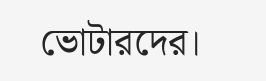ভোটারদের।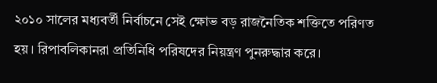২০১০ সালের মধ্যবর্তী নির্বাচনে সেই ক্ষোভ বড় রাজনৈতিক শক্তিতে পরিণত হয়। রিপাবলিকানরা প্রতিনিধি পরিষদের নিয়ন্ত্রণ পুনরুদ্ধার করে।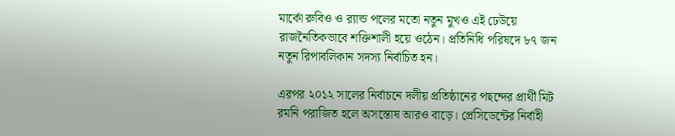মার্কো রুবিও ও র‌্যান্ড পলের মতো নতুন মুখও এই ঢেউয়ে রাজনৈতিকভাবে শক্তিশালী হয়ে ওঠেন। প্রতিনিধি পরিষদে ৮৭ জন নতুন রিপাবলিকান সদস্য নির্বাচিত হন।

এরপর ২০১২ সালের নির্বাচনে দলীয় প্রতিষ্ঠানের পছন্দের প্রার্থী মিট রমনি পরাজিত হলে অসন্তোষ আরও বাড়ে। প্রেসিডেন্টের নির্বাহী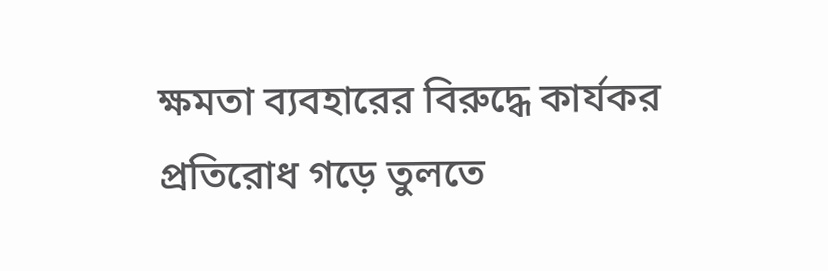ক্ষমতা ব্যবহারের বিরুদ্ধে কার্যকর প্রতিরোধ গড়ে তুলতে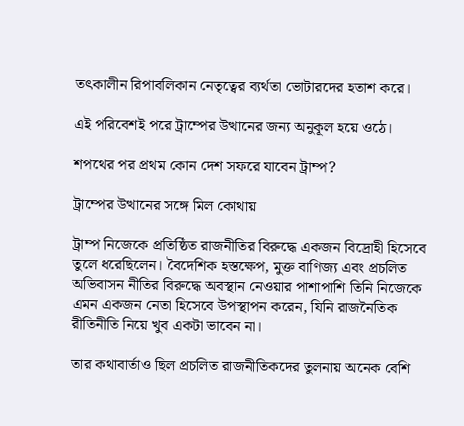তৎকালীন রিপাবলিকান নেতৃত্বের ব্যর্থতা ভোটারদের হতাশ করে।

এই পরিবেশই পরে ট্রাম্পের উত্থানের জন্য অনুকূল হয়ে ওঠে।

শপথের পর প্রথম কোন দেশ সফরে যাবেন ট্রাম্প?

ট্রাম্পের উত্থানের সঙ্গে মিল কোথায়

ট্রাম্প নিজেকে প্রতিষ্ঠিত রাজনীতির বিরুদ্ধে একজন বিদ্রোহী হিসেবে তুলে ধরেছিলেন। বৈদেশিক হস্তক্ষেপ, মুক্ত বাণিজ্য এবং প্রচলিত অভিবাসন নীতির বিরুদ্ধে অবস্থান নেওয়ার পাশাপাশি তিনি নিজেকে এমন একজন নেতা হিসেবে উপস্থাপন করেন, যিনি রাজনৈতিক রীতিনীতি নিয়ে খুব একটা ভাবেন না।

তার কথাবার্তাও ছিল প্রচলিত রাজনীতিকদের তুলনায় অনেক বেশি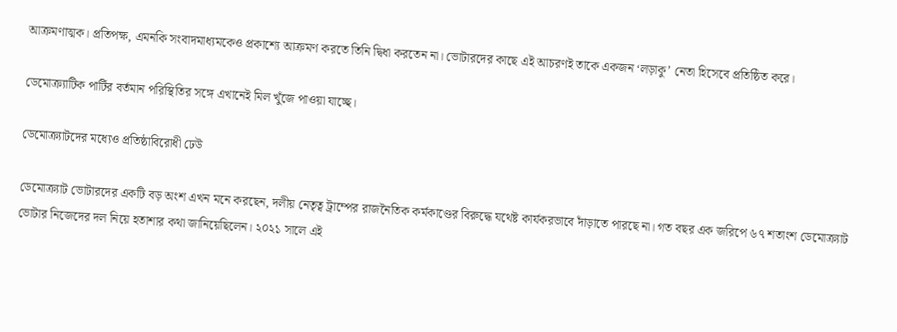আক্রমণাত্মক। প্রতিপক্ষ, এমনকি সংবাদমাধ্যমকেও প্রকাশ্যে আক্রমণ করতে তিনি দ্বিধা করতেন না। ভোটারদের কাছে এই আচরণই তাকে একজন ‘লড়াকু’ নেতা হিসেবে প্রতিষ্ঠিত করে।

ডেমোক্র্যাটিক পার্টির বর্তমান পরিস্থিতির সঙ্গে এখানেই মিল খুঁজে পাওয়া যাচ্ছে।

ডেমোক্র্যাটদের মধ্যেও প্রতিষ্ঠাবিরোধী ঢেউ

ডেমোক্র্যাট ভোটারদের একটি বড় অংশ এখন মনে করছেন, দলীয় নেতৃত্ব ট্রাম্পের রাজনৈতিক কর্মকাণ্ডের বিরুদ্ধে যথেষ্ট কার্যকরভাবে দাঁড়াতে পারছে না। গত বছর এক জরিপে ৬৭ শতাংশ ডেমোক্র্যাট ভোটার নিজেদের দল নিয়ে হতাশার কথা জানিয়েছিলেন। ২০২১ সালে এই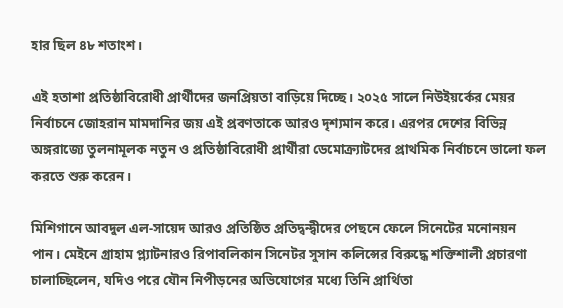হার ছিল ৪৮ শতাংশ।

এই হতাশা প্রতিষ্ঠাবিরোধী প্রার্থীদের জনপ্রিয়তা বাড়িয়ে দিচ্ছে। ২০২৫ সালে নিউইয়র্কের মেয়র নির্বাচনে জোহরান মামদানির জয় এই প্রবণতাকে আরও দৃশ্যমান করে। এরপর দেশের বিভিন্ন অঙ্গরাজ্যে তুলনামূলক নতুন ও প্রতিষ্ঠাবিরোধী প্রার্থীরা ডেমোক্র্যাটদের প্রাথমিক নির্বাচনে ভালো ফল করতে শুরু করেন।

মিশিগানে আবদুল এল-সায়েদ আরও প্রতিষ্ঠিত প্রতিদ্বন্দ্বীদের পেছনে ফেলে সিনেটের মনোনয়ন পান। মেইনে গ্রাহাম প্ল্যাটনারও রিপাবলিকান সিনেটর সুসান কলিন্সের বিরুদ্ধে শক্তিশালী প্রচারণা চালাচ্ছিলেন, যদিও পরে যৌন নিপীড়নের অভিযোগের মধ্যে তিনি প্রার্থিতা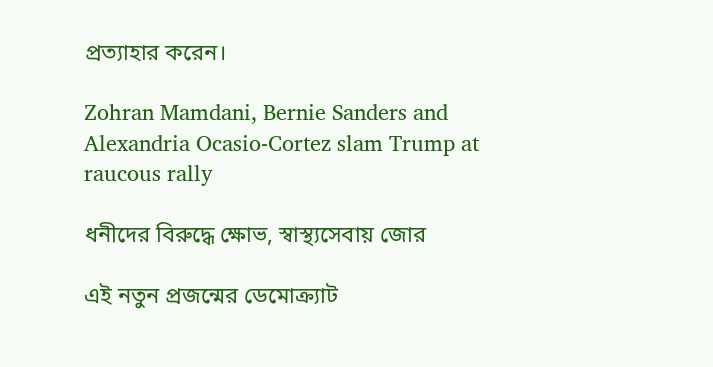প্রত্যাহার করেন।

Zohran Mamdani, Bernie Sanders and Alexandria Ocasio-Cortez slam Trump at  raucous rally

ধনীদের বিরুদ্ধে ক্ষোভ, স্বাস্থ্যসেবায় জোর

এই নতুন প্রজন্মের ডেমোক্র্যাট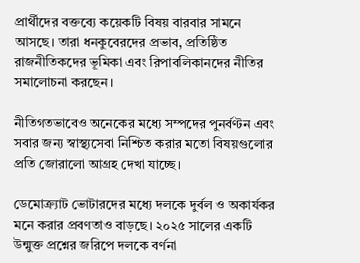প্রার্থীদের বক্তব্যে কয়েকটি বিষয় বারবার সামনে আসছে। তারা ধনকুবেরদের প্রভাব, প্রতিষ্ঠিত রাজনীতিকদের ভূমিকা এবং রিপাবলিকানদের নীতির সমালোচনা করছেন।

নীতিগতভাবেও অনেকের মধ্যে সম্পদের পুনর্বণ্টন এবং সবার জন্য স্বাস্থ্যসেবা নিশ্চিত করার মতো বিষয়গুলোর প্রতি জোরালো আগ্রহ দেখা যাচ্ছে।

ডেমোক্র্যাট ভোটারদের মধ্যে দলকে দুর্বল ও অকার্যকর মনে করার প্রবণতাও বাড়ছে। ২০২৫ সালের একটি উন্মুক্ত প্রশ্নের জরিপে দলকে বর্ণনা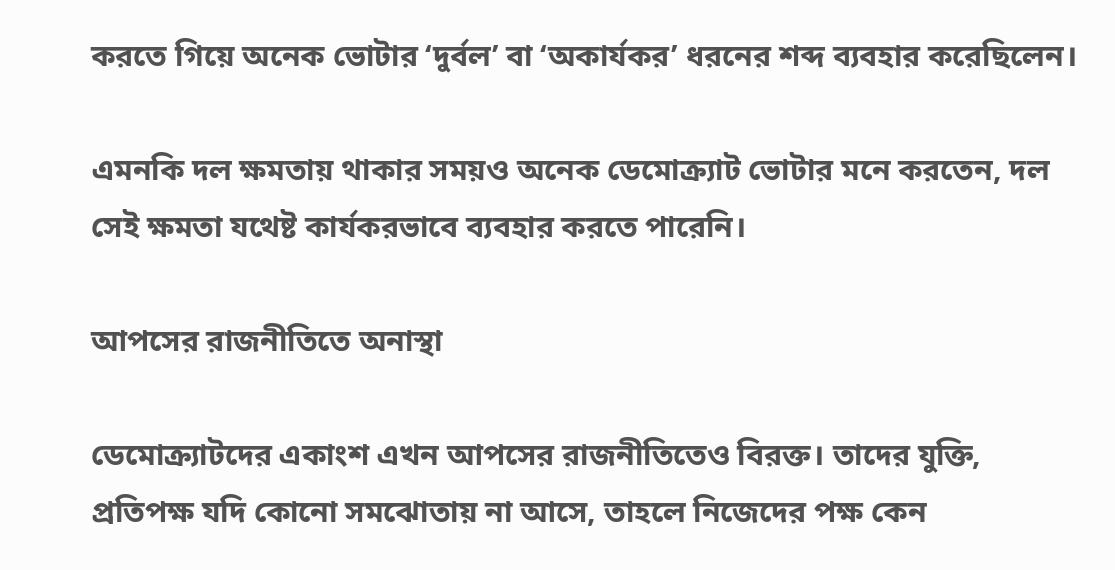করতে গিয়ে অনেক ভোটার ‘দুর্বল’ বা ‘অকার্যকর’ ধরনের শব্দ ব্যবহার করেছিলেন।

এমনকি দল ক্ষমতায় থাকার সময়ও অনেক ডেমোক্র্যাট ভোটার মনে করতেন, দল সেই ক্ষমতা যথেষ্ট কার্যকরভাবে ব্যবহার করতে পারেনি।

আপসের রাজনীতিতে অনাস্থা

ডেমোক্র্যাটদের একাংশ এখন আপসের রাজনীতিতেও বিরক্ত। তাদের যুক্তি, প্রতিপক্ষ যদি কোনো সমঝোতায় না আসে, তাহলে নিজেদের পক্ষ কেন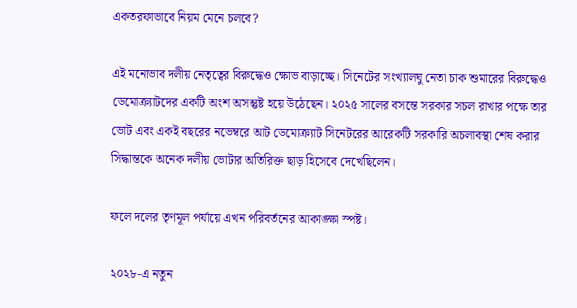একতরফাভাবে নিয়ম মেনে চলবে?

এই মনোভাব দলীয় নেতৃত্বের বিরুদ্ধেও ক্ষোভ বাড়াচ্ছে। সিনেটের সংখ্যালঘু নেতা চাক শুমারের বিরুদ্ধেও ডেমোক্র্যাটদের একটি অংশ অসন্তুষ্ট হয়ে উঠেছেন। ২০২৫ সালের বসন্তে সরকার সচল রাখার পক্ষে তার ভোট এবং একই বছরের নভেম্বরে আট ডেমোক্র্যাট সিনেটরের আরেকটি সরকারি অচলাবস্থা শেষ করার সিদ্ধান্তকে অনেক দলীয় ভোটার অতিরিক্ত ছাড় হিসেবে দেখেছিলেন।

ফলে দলের তৃণমূল পর্যায়ে এখন পরিবর্তনের আকাঙ্ক্ষা স্পষ্ট।

২০২৮-এ নতুন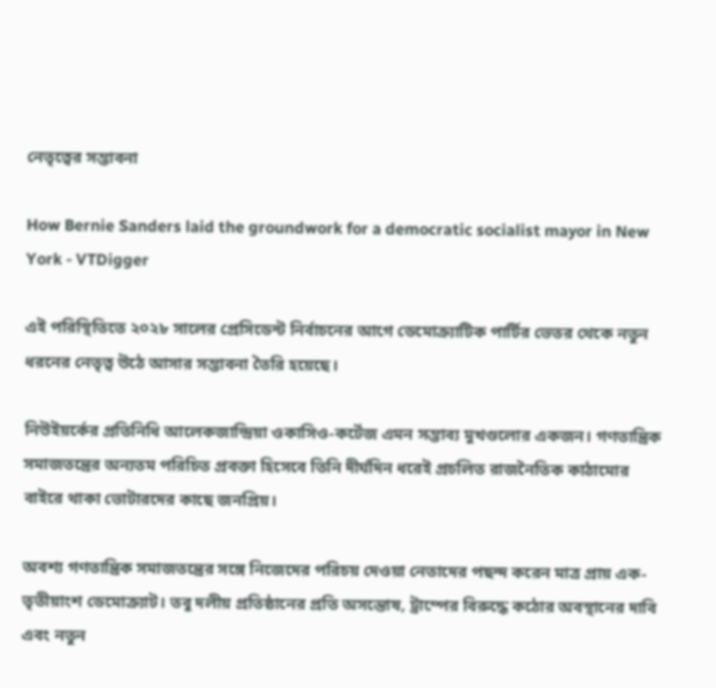নেতৃত্বের সম্ভাবনা

How Bernie Sanders laid the groundwork for a democratic socialist mayor in New  York - VTDigger

এই পরিস্থিতিতে ২০২৮ সালের প্রেসিডেন্ট নির্বাচনের আগে ডেমোক্র্যাটিক পার্টির ভেতর থেকে নতুন ধরনের নেতৃত্ব উঠে আসার সম্ভাবনা তৈরি হয়েছে।

নিউইয়র্কের প্রতিনিধি আলেকজান্দ্রিয়া ওকাসিও-কর্টেজ এমন সম্ভাব্য মুখগুলোর একজন। গণতান্ত্রিক সমাজতন্ত্রের অন্যতম পরিচিত প্রবক্তা হিসেবে তিনি দীর্ঘদিন ধরেই প্রচলিত রাজনৈতিক কাঠামোর বাইরে থাকা ভোটারদের কাছে জনপ্রিয়।

অবশ্য গণতান্ত্রিক সমাজতন্ত্রের সঙ্গে নিজেদের পরিচয় দেওয়া নেতাদের পছন্দ করেন মাত্র প্রায় এক-তৃতীয়াংশ ডেমোক্র্যাট। তবু দলীয় প্রতিষ্ঠানের প্রতি অসন্তোষ, ট্রাম্পের বিরুদ্ধে কঠোর অবস্থানের দাবি এবং নতুন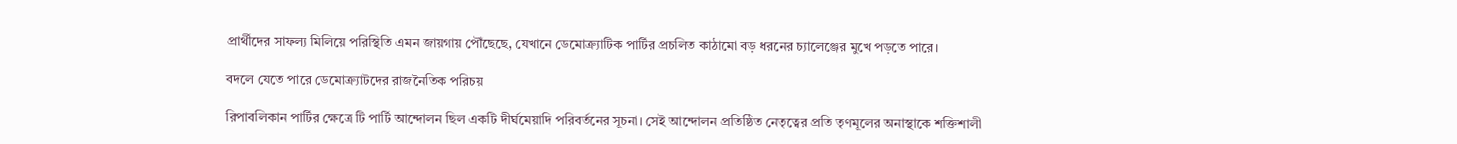প্রার্থীদের সাফল্য মিলিয়ে পরিস্থিতি এমন জায়গায় পৌঁছেছে, যেখানে ডেমোক্র্যাটিক পার্টির প্রচলিত কাঠামো বড় ধরনের চ্যালেঞ্জের মুখে পড়তে পারে।

বদলে যেতে পারে ডেমোক্র্যাটদের রাজনৈতিক পরিচয়

রিপাবলিকান পার্টির ক্ষেত্রে টি পার্টি আন্দোলন ছিল একটি দীর্ঘমেয়াদি পরিবর্তনের সূচনা। সেই আন্দোলন প্রতিষ্ঠিত নেতৃত্বের প্রতি তৃণমূলের অনাস্থাকে শক্তিশালী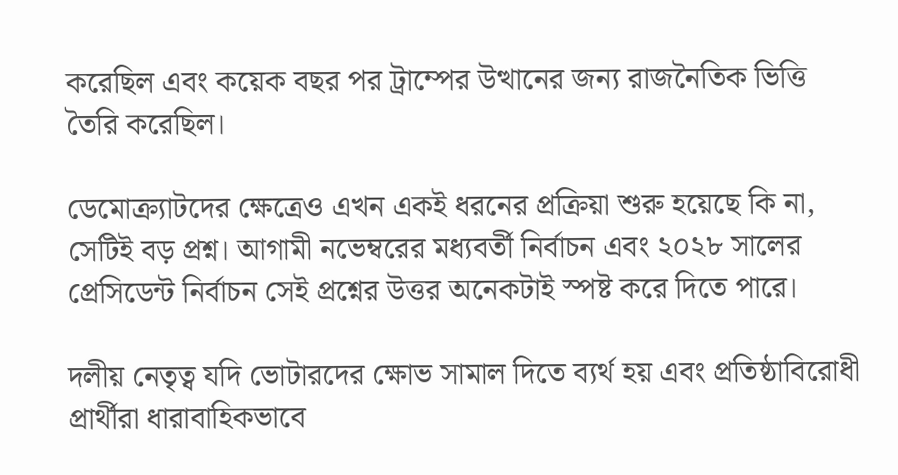করেছিল এবং কয়েক বছর পর ট্রাম্পের উত্থানের জন্য রাজনৈতিক ভিত্তি তৈরি করেছিল।

ডেমোক্র্যাটদের ক্ষেত্রেও এখন একই ধরনের প্রক্রিয়া শুরু হয়েছে কি না, সেটিই বড় প্রশ্ন। আগামী নভেম্বরের মধ্যবর্তী নির্বাচন এবং ২০২৮ সালের প্রেসিডেন্ট নির্বাচন সেই প্রশ্নের উত্তর অনেকটাই স্পষ্ট করে দিতে পারে।

দলীয় নেতৃত্ব যদি ভোটারদের ক্ষোভ সামাল দিতে ব্যর্থ হয় এবং প্রতিষ্ঠাবিরোধী প্রার্থীরা ধারাবাহিকভাবে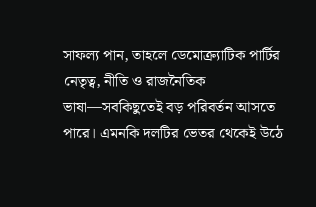সাফল্য পান, তাহলে ডেমোক্র্যাটিক পার্টির নেতৃত্ব, নীতি ও রাজনৈতিক ভাষা—সবকিছুতেই বড় পরিবর্তন আসতে পারে। এমনকি দলটির ভেতর থেকেই উঠে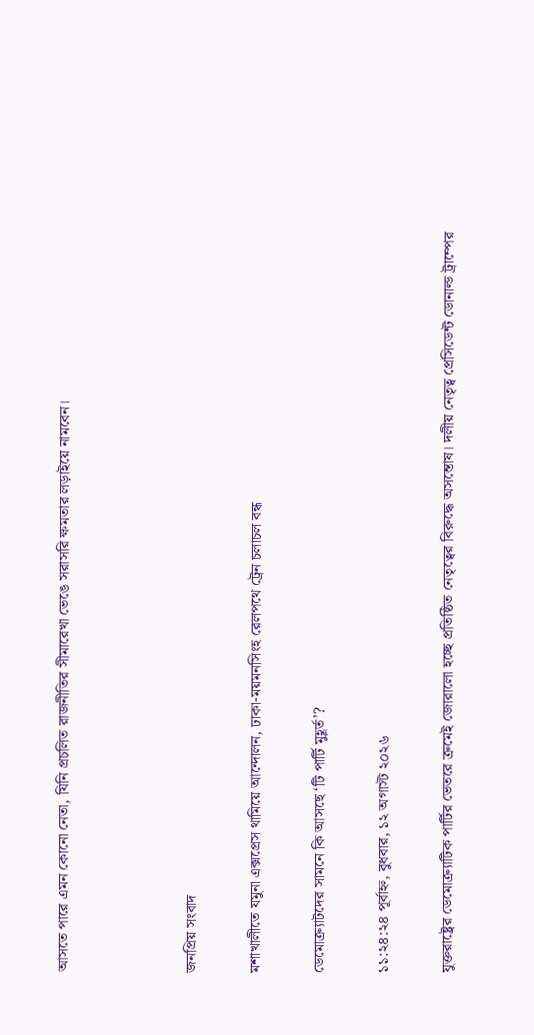আসতে পারে এমন কোনো নেতা, যিনি প্রচলিত রাজনীতির সীমারেখা ভেঙে সরাসরি ক্ষমতার লড়াইয়ে নামবেন।



জনপ্রিয় সংবাদ

মশাখালীতে যমুনা এক্সপ্রেস থামিয়ে আন্দোলন, ঢাকা-ময়মনসিংহ রেলপথে ট্রেন চলাচল বন্ধ

ডেমোক্র্যাটদের সামনে কি আসছে ‘টি পার্টি মুহূর্ত’?

১১:২৪:২৪ পূর্বাহ্ন, বুধবার, ১২ অগাস্ট ২০২৬

যুক্তরাষ্ট্রের ডেমোক্র্যাটিক পার্টির ভেতরে ক্রমেই জোরালো হচ্ছে প্রতিষ্ঠিত নেতৃত্বের বিরুদ্ধে অসন্তোষ। দলীয় নেতৃত্ব প্রেসিডেন্ট ডোনাল্ড ট্রাম্পের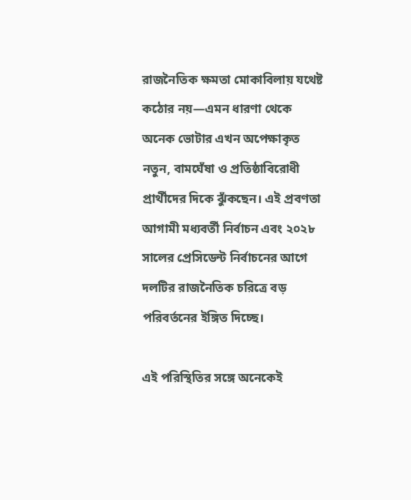রাজনৈতিক ক্ষমতা মোকাবিলায় যথেষ্ট কঠোর নয়—এমন ধারণা থেকে অনেক ভোটার এখন অপেক্ষাকৃত নতুন, বামঘেঁষা ও প্রতিষ্ঠাবিরোধী প্রার্থীদের দিকে ঝুঁকছেন। এই প্রবণতা আগামী মধ্যবর্তী নির্বাচন এবং ২০২৮ সালের প্রেসিডেন্ট নির্বাচনের আগে দলটির রাজনৈতিক চরিত্রে বড় পরিবর্তনের ইঙ্গিত দিচ্ছে।

এই পরিস্থিতির সঙ্গে অনেকেই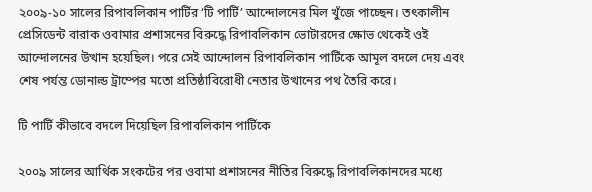২০০৯-১০ সালের রিপাবলিকান পার্টির ‘টি পার্টি’ আন্দোলনের মিল খুঁজে পাচ্ছেন। তৎকালীন প্রেসিডেন্ট বারাক ওবামার প্রশাসনের বিরুদ্ধে রিপাবলিকান ভোটারদের ক্ষোভ থেকেই ওই আন্দোলনের উত্থান হয়েছিল। পরে সেই আন্দোলন রিপাবলিকান পার্টিকে আমূল বদলে দেয় এবং শেষ পর্যন্ত ডোনাল্ড ট্রাম্পের মতো প্রতিষ্ঠাবিরোধী নেতার উত্থানের পথ তৈরি করে।

টি পার্টি কীভাবে বদলে দিয়েছিল রিপাবলিকান পার্টিকে

২০০৯ সালের আর্থিক সংকটের পর ওবামা প্রশাসনের নীতির বিরুদ্ধে রিপাবলিকানদের মধ্যে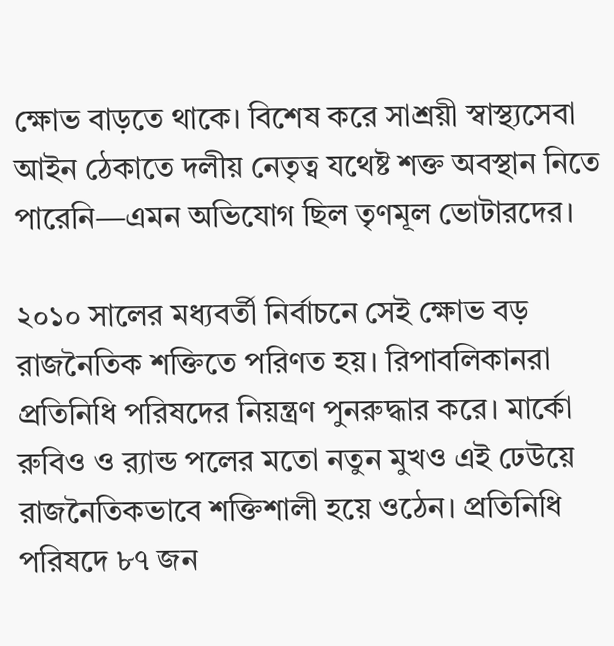ক্ষোভ বাড়তে থাকে। বিশেষ করে সাশ্রয়ী স্বাস্থ্যসেবা আইন ঠেকাতে দলীয় নেতৃত্ব যথেষ্ট শক্ত অবস্থান নিতে পারেনি—এমন অভিযোগ ছিল তৃণমূল ভোটারদের।

২০১০ সালের মধ্যবর্তী নির্বাচনে সেই ক্ষোভ বড় রাজনৈতিক শক্তিতে পরিণত হয়। রিপাবলিকানরা প্রতিনিধি পরিষদের নিয়ন্ত্রণ পুনরুদ্ধার করে। মার্কো রুবিও ও র‌্যান্ড পলের মতো নতুন মুখও এই ঢেউয়ে রাজনৈতিকভাবে শক্তিশালী হয়ে ওঠেন। প্রতিনিধি পরিষদে ৮৭ জন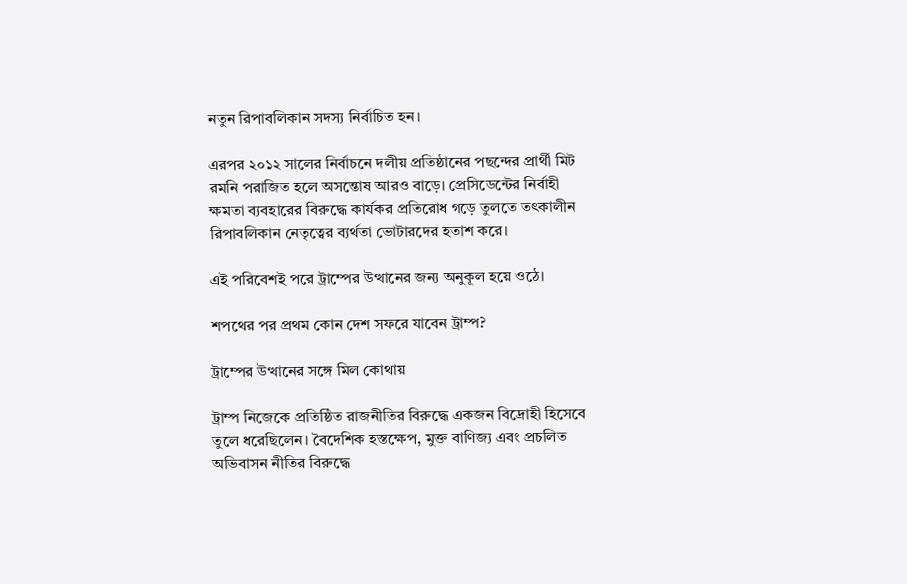নতুন রিপাবলিকান সদস্য নির্বাচিত হন।

এরপর ২০১২ সালের নির্বাচনে দলীয় প্রতিষ্ঠানের পছন্দের প্রার্থী মিট রমনি পরাজিত হলে অসন্তোষ আরও বাড়ে। প্রেসিডেন্টের নির্বাহী ক্ষমতা ব্যবহারের বিরুদ্ধে কার্যকর প্রতিরোধ গড়ে তুলতে তৎকালীন রিপাবলিকান নেতৃত্বের ব্যর্থতা ভোটারদের হতাশ করে।

এই পরিবেশই পরে ট্রাম্পের উত্থানের জন্য অনুকূল হয়ে ওঠে।

শপথের পর প্রথম কোন দেশ সফরে যাবেন ট্রাম্প?

ট্রাম্পের উত্থানের সঙ্গে মিল কোথায়

ট্রাম্প নিজেকে প্রতিষ্ঠিত রাজনীতির বিরুদ্ধে একজন বিদ্রোহী হিসেবে তুলে ধরেছিলেন। বৈদেশিক হস্তক্ষেপ, মুক্ত বাণিজ্য এবং প্রচলিত অভিবাসন নীতির বিরুদ্ধে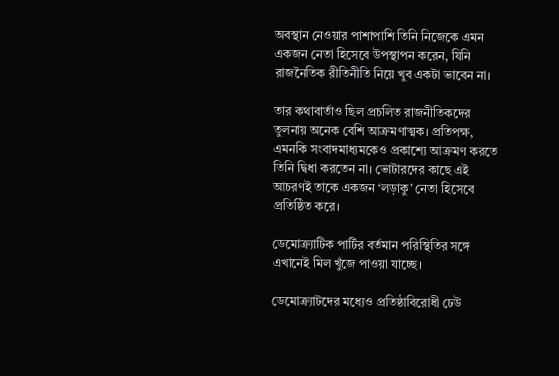অবস্থান নেওয়ার পাশাপাশি তিনি নিজেকে এমন একজন নেতা হিসেবে উপস্থাপন করেন, যিনি রাজনৈতিক রীতিনীতি নিয়ে খুব একটা ভাবেন না।

তার কথাবার্তাও ছিল প্রচলিত রাজনীতিকদের তুলনায় অনেক বেশি আক্রমণাত্মক। প্রতিপক্ষ, এমনকি সংবাদমাধ্যমকেও প্রকাশ্যে আক্রমণ করতে তিনি দ্বিধা করতেন না। ভোটারদের কাছে এই আচরণই তাকে একজন ‘লড়াকু’ নেতা হিসেবে প্রতিষ্ঠিত করে।

ডেমোক্র্যাটিক পার্টির বর্তমান পরিস্থিতির সঙ্গে এখানেই মিল খুঁজে পাওয়া যাচ্ছে।

ডেমোক্র্যাটদের মধ্যেও প্রতিষ্ঠাবিরোধী ঢেউ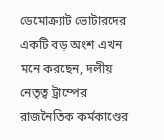ডেমোক্র্যাট ভোটারদের একটি বড় অংশ এখন মনে করছেন, দলীয় নেতৃত্ব ট্রাম্পের রাজনৈতিক কর্মকাণ্ডের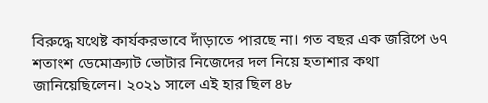বিরুদ্ধে যথেষ্ট কার্যকরভাবে দাঁড়াতে পারছে না। গত বছর এক জরিপে ৬৭ শতাংশ ডেমোক্র্যাট ভোটার নিজেদের দল নিয়ে হতাশার কথা জানিয়েছিলেন। ২০২১ সালে এই হার ছিল ৪৮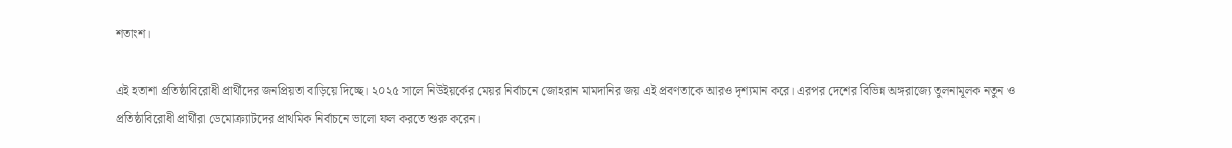শতাংশ।

এই হতাশা প্রতিষ্ঠাবিরোধী প্রার্থীদের জনপ্রিয়তা বাড়িয়ে দিচ্ছে। ২০২৫ সালে নিউইয়র্কের মেয়র নির্বাচনে জোহরান মামদানির জয় এই প্রবণতাকে আরও দৃশ্যমান করে। এরপর দেশের বিভিন্ন অঙ্গরাজ্যে তুলনামূলক নতুন ও প্রতিষ্ঠাবিরোধী প্রার্থীরা ডেমোক্র্যাটদের প্রাথমিক নির্বাচনে ভালো ফল করতে শুরু করেন।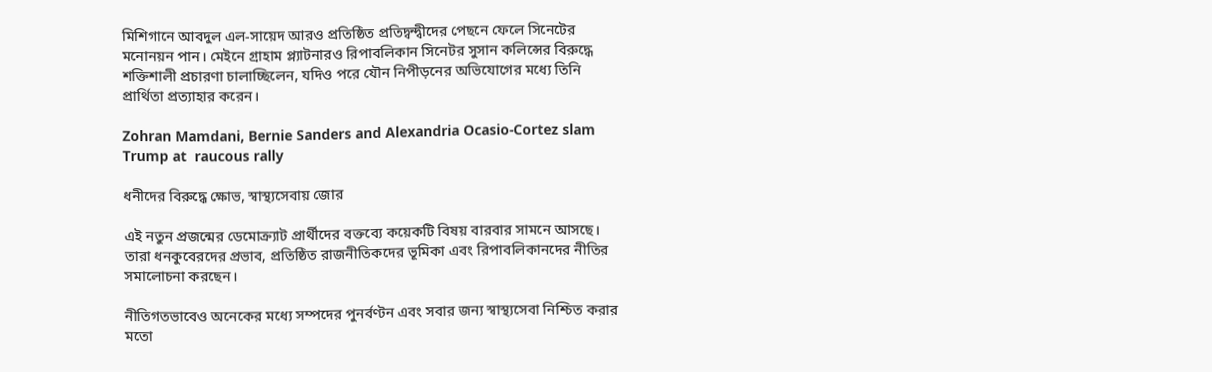মিশিগানে আবদুল এল-সায়েদ আরও প্রতিষ্ঠিত প্রতিদ্বন্দ্বীদের পেছনে ফেলে সিনেটের মনোনয়ন পান। মেইনে গ্রাহাম প্ল্যাটনারও রিপাবলিকান সিনেটর সুসান কলিন্সের বিরুদ্ধে শক্তিশালী প্রচারণা চালাচ্ছিলেন, যদিও পরে যৌন নিপীড়নের অভিযোগের মধ্যে তিনি প্রার্থিতা প্রত্যাহার করেন।

Zohran Mamdani, Bernie Sanders and Alexandria Ocasio-Cortez slam Trump at  raucous rally

ধনীদের বিরুদ্ধে ক্ষোভ, স্বাস্থ্যসেবায় জোর

এই নতুন প্রজন্মের ডেমোক্র্যাট প্রার্থীদের বক্তব্যে কয়েকটি বিষয় বারবার সামনে আসছে। তারা ধনকুবেরদের প্রভাব, প্রতিষ্ঠিত রাজনীতিকদের ভূমিকা এবং রিপাবলিকানদের নীতির সমালোচনা করছেন।

নীতিগতভাবেও অনেকের মধ্যে সম্পদের পুনর্বণ্টন এবং সবার জন্য স্বাস্থ্যসেবা নিশ্চিত করার মতো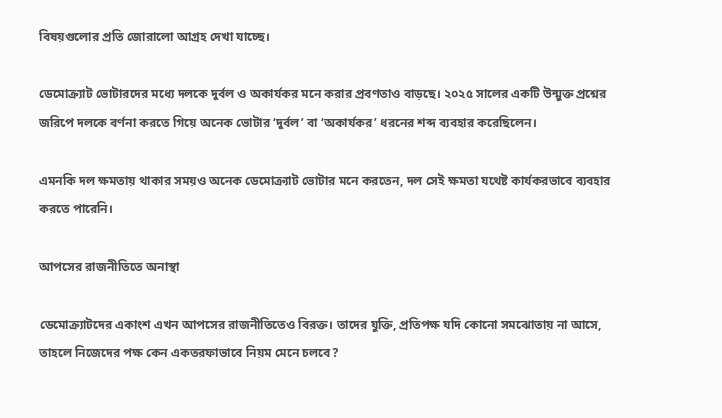বিষয়গুলোর প্রতি জোরালো আগ্রহ দেখা যাচ্ছে।

ডেমোক্র্যাট ভোটারদের মধ্যে দলকে দুর্বল ও অকার্যকর মনে করার প্রবণতাও বাড়ছে। ২০২৫ সালের একটি উন্মুক্ত প্রশ্নের জরিপে দলকে বর্ণনা করতে গিয়ে অনেক ভোটার ‘দুর্বল’ বা ‘অকার্যকর’ ধরনের শব্দ ব্যবহার করেছিলেন।

এমনকি দল ক্ষমতায় থাকার সময়ও অনেক ডেমোক্র্যাট ভোটার মনে করতেন, দল সেই ক্ষমতা যথেষ্ট কার্যকরভাবে ব্যবহার করতে পারেনি।

আপসের রাজনীতিতে অনাস্থা

ডেমোক্র্যাটদের একাংশ এখন আপসের রাজনীতিতেও বিরক্ত। তাদের যুক্তি, প্রতিপক্ষ যদি কোনো সমঝোতায় না আসে, তাহলে নিজেদের পক্ষ কেন একতরফাভাবে নিয়ম মেনে চলবে?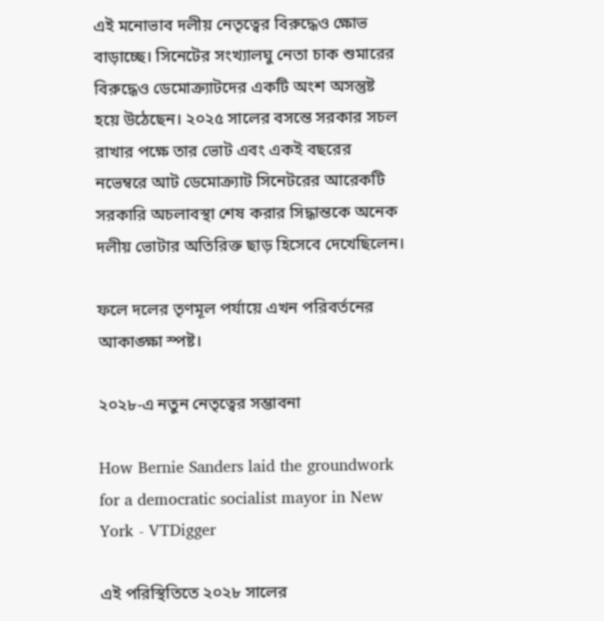এই মনোভাব দলীয় নেতৃত্বের বিরুদ্ধেও ক্ষোভ বাড়াচ্ছে। সিনেটের সংখ্যালঘু নেতা চাক শুমারের বিরুদ্ধেও ডেমোক্র্যাটদের একটি অংশ অসন্তুষ্ট হয়ে উঠেছেন। ২০২৫ সালের বসন্তে সরকার সচল রাখার পক্ষে তার ভোট এবং একই বছরের নভেম্বরে আট ডেমোক্র্যাট সিনেটরের আরেকটি সরকারি অচলাবস্থা শেষ করার সিদ্ধান্তকে অনেক দলীয় ভোটার অতিরিক্ত ছাড় হিসেবে দেখেছিলেন।

ফলে দলের তৃণমূল পর্যায়ে এখন পরিবর্তনের আকাঙ্ক্ষা স্পষ্ট।

২০২৮-এ নতুন নেতৃত্বের সম্ভাবনা

How Bernie Sanders laid the groundwork for a democratic socialist mayor in New  York - VTDigger

এই পরিস্থিতিতে ২০২৮ সালের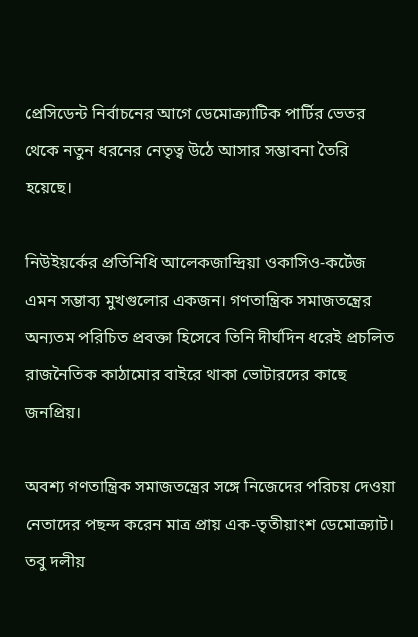প্রেসিডেন্ট নির্বাচনের আগে ডেমোক্র্যাটিক পার্টির ভেতর থেকে নতুন ধরনের নেতৃত্ব উঠে আসার সম্ভাবনা তৈরি হয়েছে।

নিউইয়র্কের প্রতিনিধি আলেকজান্দ্রিয়া ওকাসিও-কর্টেজ এমন সম্ভাব্য মুখগুলোর একজন। গণতান্ত্রিক সমাজতন্ত্রের অন্যতম পরিচিত প্রবক্তা হিসেবে তিনি দীর্ঘদিন ধরেই প্রচলিত রাজনৈতিক কাঠামোর বাইরে থাকা ভোটারদের কাছে জনপ্রিয়।

অবশ্য গণতান্ত্রিক সমাজতন্ত্রের সঙ্গে নিজেদের পরিচয় দেওয়া নেতাদের পছন্দ করেন মাত্র প্রায় এক-তৃতীয়াংশ ডেমোক্র্যাট। তবু দলীয়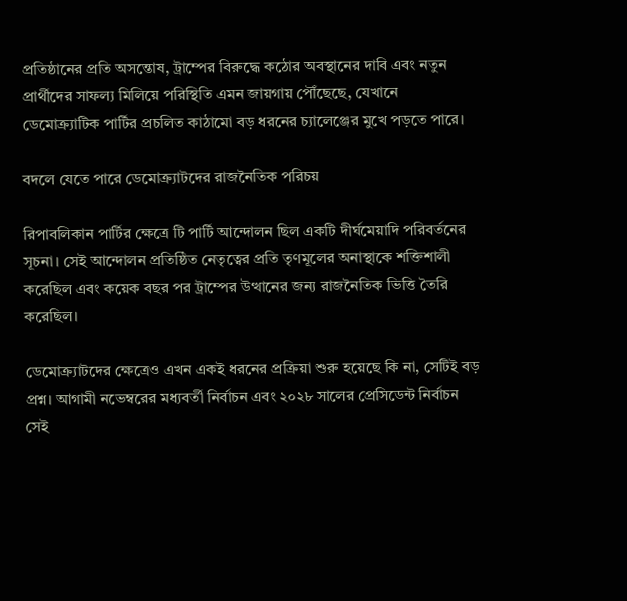প্রতিষ্ঠানের প্রতি অসন্তোষ, ট্রাম্পের বিরুদ্ধে কঠোর অবস্থানের দাবি এবং নতুন প্রার্থীদের সাফল্য মিলিয়ে পরিস্থিতি এমন জায়গায় পৌঁছেছে, যেখানে ডেমোক্র্যাটিক পার্টির প্রচলিত কাঠামো বড় ধরনের চ্যালেঞ্জের মুখে পড়তে পারে।

বদলে যেতে পারে ডেমোক্র্যাটদের রাজনৈতিক পরিচয়

রিপাবলিকান পার্টির ক্ষেত্রে টি পার্টি আন্দোলন ছিল একটি দীর্ঘমেয়াদি পরিবর্তনের সূচনা। সেই আন্দোলন প্রতিষ্ঠিত নেতৃত্বের প্রতি তৃণমূলের অনাস্থাকে শক্তিশালী করেছিল এবং কয়েক বছর পর ট্রাম্পের উত্থানের জন্য রাজনৈতিক ভিত্তি তৈরি করেছিল।

ডেমোক্র্যাটদের ক্ষেত্রেও এখন একই ধরনের প্রক্রিয়া শুরু হয়েছে কি না, সেটিই বড় প্রশ্ন। আগামী নভেম্বরের মধ্যবর্তী নির্বাচন এবং ২০২৮ সালের প্রেসিডেন্ট নির্বাচন সেই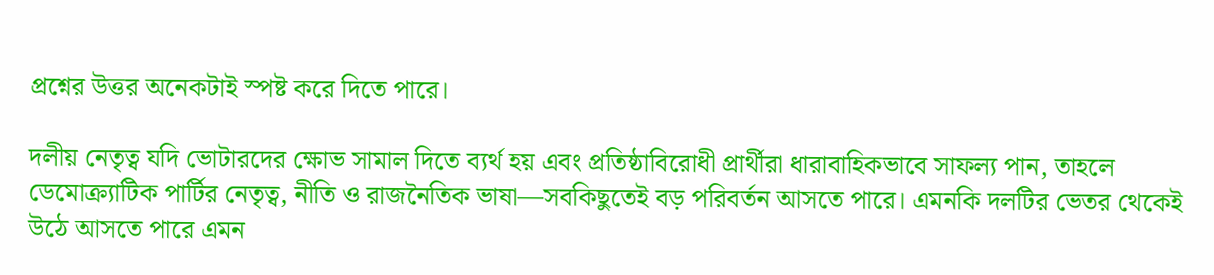প্রশ্নের উত্তর অনেকটাই স্পষ্ট করে দিতে পারে।

দলীয় নেতৃত্ব যদি ভোটারদের ক্ষোভ সামাল দিতে ব্যর্থ হয় এবং প্রতিষ্ঠাবিরোধী প্রার্থীরা ধারাবাহিকভাবে সাফল্য পান, তাহলে ডেমোক্র্যাটিক পার্টির নেতৃত্ব, নীতি ও রাজনৈতিক ভাষা—সবকিছুতেই বড় পরিবর্তন আসতে পারে। এমনকি দলটির ভেতর থেকেই উঠে আসতে পারে এমন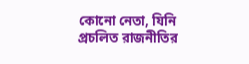কোনো নেতা, যিনি প্রচলিত রাজনীতির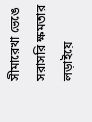সীমারেখা ভেঙে সরাসরি ক্ষমতার লড়াইয়ে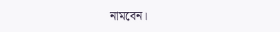নামবেন।